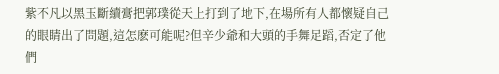紫不凡以黑玉斷續膏把郭璞從天上打到了地下,在場所有人都懷疑自己的眼睛出了問題,這怎麽可能呢?但辛少爺和大頭的手舞足蹈,否定了他們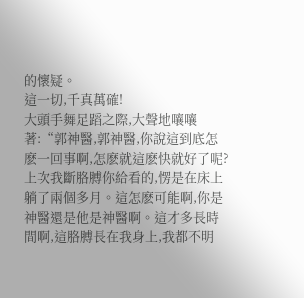的懷疑。
這一切,千真萬確!
大頭手舞足蹈之際,大聲地嚷嚷著:“郭神醫,郭神醫,你說這到底怎麽一回事啊,怎麽就這麽快就好了呢?上次我斷胳膊你給看的,愣是在床上躺了兩個多月。這怎麽可能啊,你是神醫還是他是神醫啊。這才多長時間啊,這胳膊長在我身上,我都不明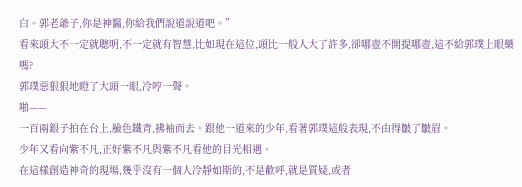白。郭老爺子,你是神醫,你給我們說道說道吧。”
看來頭大不一定就聰明,不一定就有智慧,比如現在這位,頭比一般人大了許多,卻哪壺不開提哪壺,這不給郭璞上眼藥嗎?
郭璞惡狠狠地瞪了大頭一眼,冷哼一聲。
啪——
一百兩銀子拍在台上,臉色鐵青,拂袖而去。跟他一道來的少年,看著郭璞這般表現,不由得皺了皺眉。
少年又看向紫不凡,正好紫不凡與紫不凡看他的目光相遇。
在這樣創造神奇的現場,幾乎沒有一個人冷靜如斯的,不是歡呼,就是質疑,或者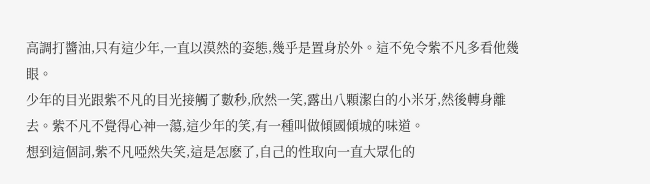高調打醬油,只有這少年,一直以漠然的姿態,幾乎是置身於外。這不免令紫不凡多看他幾眼。
少年的目光跟紫不凡的目光接觸了數秒,欣然一笑,露出八顆潔白的小米牙,然後轉身離去。紫不凡不覺得心神一蕩,這少年的笑,有一種叫做傾國傾城的味道。
想到這個詞,紫不凡啞然失笑,這是怎麽了,自己的性取向一直大眾化的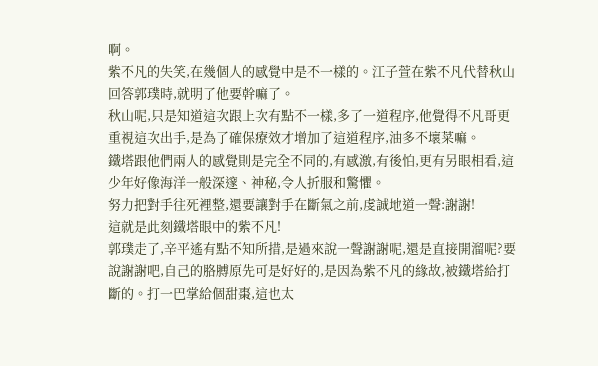啊。
紫不凡的失笑,在幾個人的感覺中是不一樣的。江子萱在紫不凡代替秋山回答郭璞時,就明了他要幹嘛了。
秋山呢,只是知道這次跟上次有點不一樣,多了一道程序,他覺得不凡哥更重視這次出手,是為了確保療效才增加了這道程序,油多不壞菜嘛。
鐵塔跟他們兩人的感覺則是完全不同的,有感激,有後怕,更有另眼相看,這少年好像海洋一般深邃、神秘,令人折服和驚懼。
努力把對手往死裡整,還要讓對手在斷氣之前,虔誠地道一聲:謝謝!
這就是此刻鐵塔眼中的紫不凡!
郭璞走了,辛平遙有點不知所措,是過來說一聲謝謝呢,還是直接開溜呢?要說謝謝吧,自己的胳膊原先可是好好的,是因為紫不凡的緣故,被鐵塔給打斷的。打一巴掌給個甜棗,這也太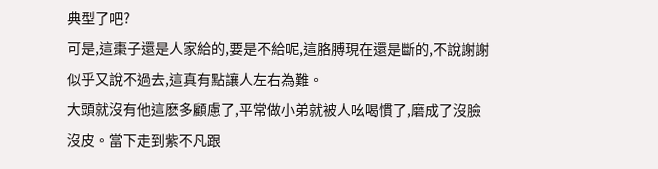典型了吧?
可是,這棗子還是人家給的,要是不給呢,這胳膊現在還是斷的,不說謝謝似乎又說不過去,這真有點讓人左右為難。
大頭就沒有他這麽多顧慮了,平常做小弟就被人吆喝慣了,磨成了沒臉沒皮。當下走到紫不凡跟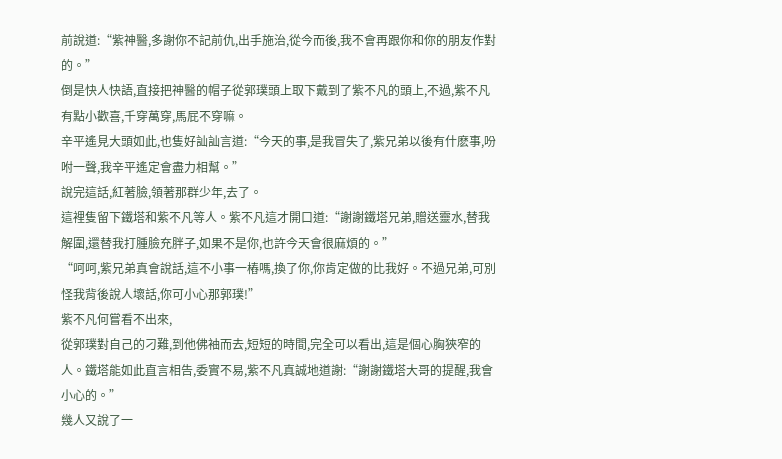前說道:“紫神醫,多謝你不記前仇,出手施治,從今而後,我不會再跟你和你的朋友作對的。”
倒是快人快語,直接把神醫的帽子從郭璞頭上取下戴到了紫不凡的頭上,不過,紫不凡有點小歡喜,千穿萬穿,馬屁不穿嘛。
辛平遙見大頭如此,也隻好訕訕言道:“今天的事,是我冒失了,紫兄弟以後有什麽事,吩咐一聲,我辛平遙定會盡力相幫。”
說完這話,紅著臉,領著那群少年,去了。
這裡隻留下鐵塔和紫不凡等人。紫不凡這才開口道:“謝謝鐵塔兄弟,贈送靈水,替我解圍,還替我打腫臉充胖子,如果不是你,也許今天會很麻煩的。”
“呵呵,紫兄弟真會說話,這不小事一樁嗎,換了你,你肯定做的比我好。不過兄弟,可別怪我背後說人壞話,你可小心那郭璞!”
紫不凡何嘗看不出來,
從郭璞對自己的刁難,到他佛袖而去,短短的時間,完全可以看出,這是個心胸狹窄的人。鐵塔能如此直言相告,委實不易,紫不凡真誠地道謝:“謝謝鐵塔大哥的提醒,我會小心的。”
幾人又說了一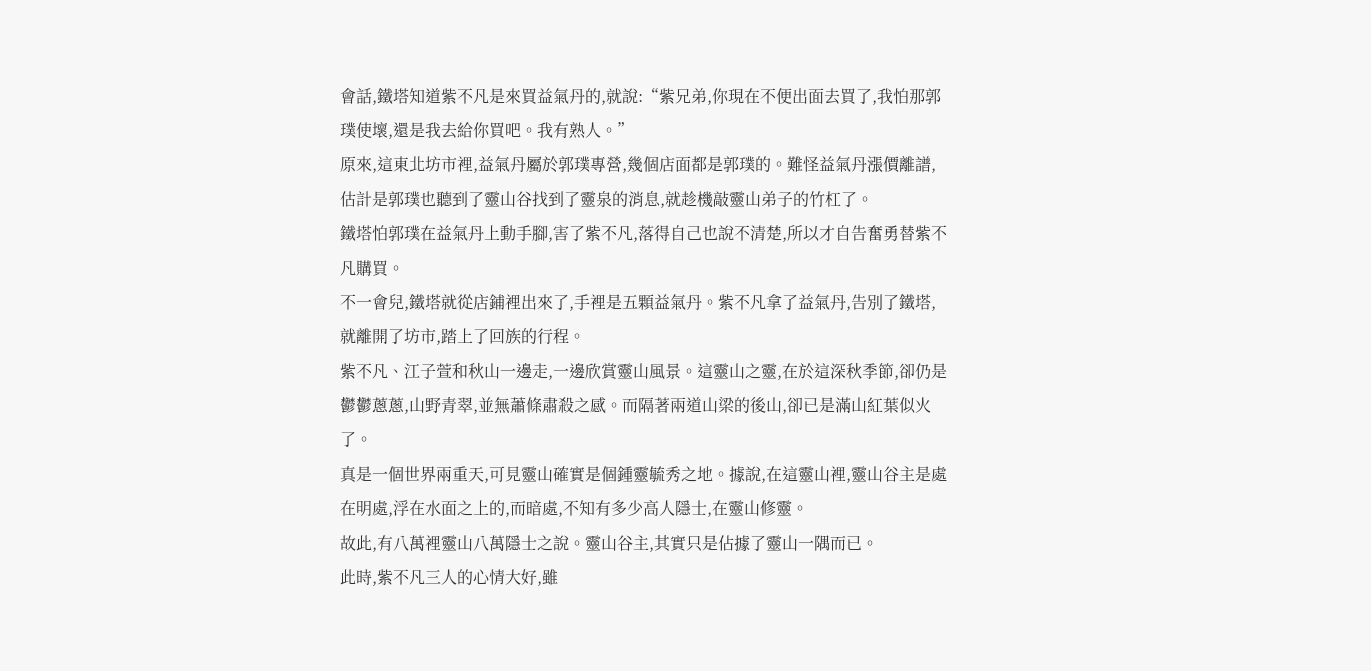會話,鐵塔知道紫不凡是來買益氣丹的,就說:“紫兄弟,你現在不便出面去買了,我怕那郭璞使壞,還是我去給你買吧。我有熟人。”
原來,這東北坊市裡,益氣丹屬於郭璞專營,幾個店面都是郭璞的。難怪益氣丹漲價離譜,估計是郭璞也聽到了靈山谷找到了靈泉的消息,就趁機敲靈山弟子的竹杠了。
鐵塔怕郭璞在益氣丹上動手腳,害了紫不凡,落得自己也說不清楚,所以才自告奮勇替紫不凡購買。
不一會兒,鐵塔就從店鋪裡出來了,手裡是五顆益氣丹。紫不凡拿了益氣丹,告別了鐵塔,就離開了坊市,踏上了回族的行程。
紫不凡、江子萱和秋山一邊走,一邊欣賞靈山風景。這靈山之靈,在於這深秋季節,卻仍是鬱鬱蔥蔥,山野青翠,並無蕭條肅殺之感。而隔著兩道山梁的後山,卻已是滿山紅葉似火了。
真是一個世界兩重天,可見靈山確實是個鍾靈毓秀之地。據說,在這靈山裡,靈山谷主是處在明處,浮在水面之上的,而暗處,不知有多少高人隱士,在靈山修靈。
故此,有八萬裡靈山八萬隱士之說。靈山谷主,其實只是佔據了靈山一隅而已。
此時,紫不凡三人的心情大好,雖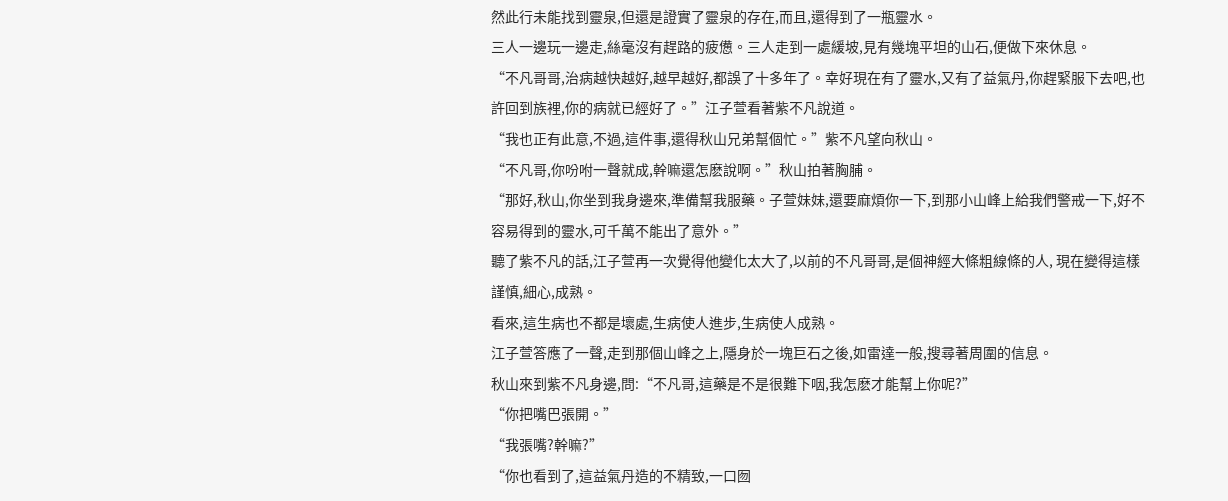然此行未能找到靈泉,但還是證實了靈泉的存在,而且,還得到了一瓶靈水。
三人一邊玩一邊走,絲毫沒有趕路的疲憊。三人走到一處緩坡,見有幾塊平坦的山石,便做下來休息。
“不凡哥哥,治病越快越好,越早越好,都誤了十多年了。幸好現在有了靈水,又有了益氣丹,你趕緊服下去吧,也許回到族裡,你的病就已經好了。”江子萱看著紫不凡說道。
“我也正有此意,不過,這件事,還得秋山兄弟幫個忙。”紫不凡望向秋山。
“不凡哥,你吩咐一聲就成,幹嘛還怎麽說啊。”秋山拍著胸脯。
“那好,秋山,你坐到我身邊來,準備幫我服藥。子萱妹妹,還要麻煩你一下,到那小山峰上給我們警戒一下,好不容易得到的靈水,可千萬不能出了意外。”
聽了紫不凡的話,江子萱再一次覺得他變化太大了,以前的不凡哥哥,是個神經大條粗線條的人, 現在變得這樣謹慎,細心,成熟。
看來,這生病也不都是壞處,生病使人進步,生病使人成熟。
江子萱答應了一聲,走到那個山峰之上,隱身於一塊巨石之後,如雷達一般,搜尋著周圍的信息。
秋山來到紫不凡身邊,問:“不凡哥,這藥是不是很難下咽,我怎麽才能幫上你呢?”
“你把嘴巴張開。”
“我張嘴?幹嘛?”
“你也看到了,這益氣丹造的不精致,一口囫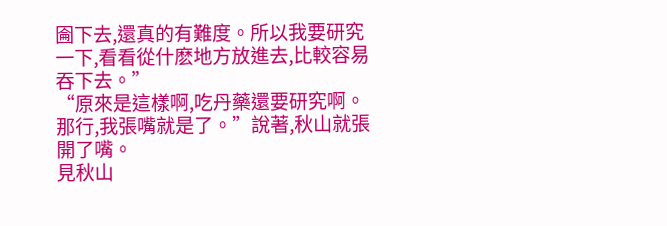圇下去,還真的有難度。所以我要研究一下,看看從什麽地方放進去,比較容易吞下去。”
“原來是這樣啊,吃丹藥還要研究啊。那行,我張嘴就是了。”說著,秋山就張開了嘴。
見秋山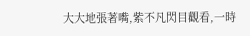大大地張著嘴,紫不凡閃目觀看,一時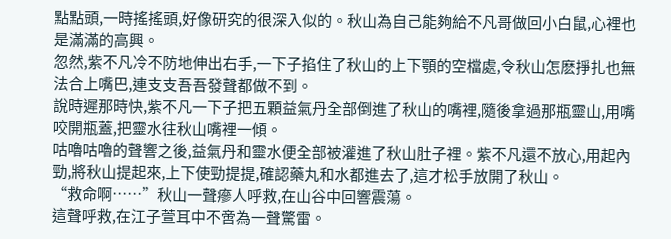點點頭,一時搖搖頭,好像研究的很深入似的。秋山為自己能夠給不凡哥做回小白鼠,心裡也是滿滿的高興。
忽然,紫不凡冷不防地伸出右手,一下子掐住了秋山的上下顎的空檔處,令秋山怎麽掙扎也無法合上嘴巴,連支支吾吾發聲都做不到。
說時遲那時快,紫不凡一下子把五顆益氣丹全部倒進了秋山的嘴裡,隨後拿過那瓶靈山,用嘴咬開瓶蓋,把靈水往秋山嘴裡一傾。
咕嚕咕嚕的聲響之後,益氣丹和靈水便全部被灌進了秋山肚子裡。紫不凡還不放心,用起內勁,將秋山提起來,上下使勁提提,確認藥丸和水都進去了,這才松手放開了秋山。
“救命啊……”秋山一聲瘮人呼救,在山谷中回響震蕩。
這聲呼救,在江子萱耳中不啻為一聲驚雷。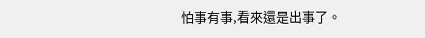怕事有事,看來還是出事了。